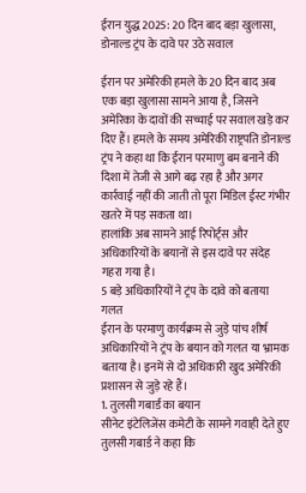ईरान युद्ध 2025: 20 दिन बाद बड़ा खुलासा, डोनाल्ड ट्रंप के दावे पर उठे सवाल

ईरान पर अमेरिकी हमले के 20 दिन बाद अब एक बड़ा खुलासा सामने आया है, जिसने अमेरिका के दावों की सच्चाई पर सवाल खड़े कर दिए हैं। हमले के समय अमेरिकी राष्ट्रपति डोनाल्ड ट्रंप ने कहा था कि ईरान परमाणु बम बनाने की दिशा में तेजी से आगे बढ़ रहा है और अगर कार्रवाई नहीं की जाती तो पूरा मिडिल ईस्ट गंभीर खतरे में पड़ सकता था।
हालांकि अब सामने आई रिपोर्ट्स और अधिकारियों के बयानों से इस दावे पर संदेह गहरा गया है।
5 बड़े अधिकारियों ने ट्रंप के दावे को बताया गलत
ईरान के परमाणु कार्यक्रम से जुड़े पांच शीर्ष अधिकारियों ने ट्रंप के बयान को गलत या भ्रामक बताया है। इनमें से दो अधिकारी खुद अमेरिकी प्रशासन से जुड़े रहे हैं।
1. तुलसी गबार्ड का बयान
सीनेट इंटेलिजेंस कमेटी के सामने गवाही देते हुए तुलसी गबार्ड ने कहा कि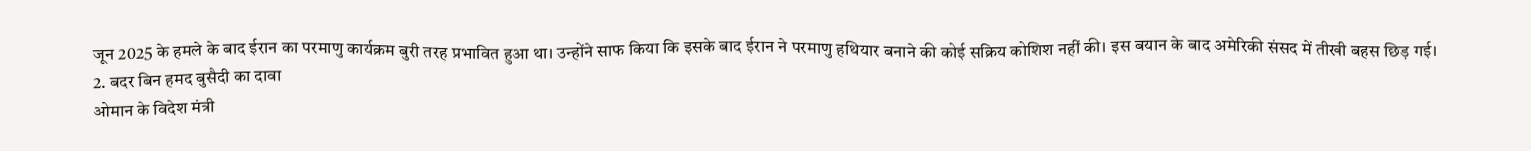जून 2025 के हमले के बाद ईरान का परमाणु कार्यक्रम बुरी तरह प्रभावित हुआ था। उन्होंने साफ किया कि इसके बाद ईरान ने परमाणु हथियार बनाने की कोई सक्रिय कोशिश नहीं की। इस बयान के बाद अमेरिकी संसद में तीखी बहस छिड़ गई।
2. बदर बिन हमद बुसैदी का दावा
ओमान के विदेश मंत्री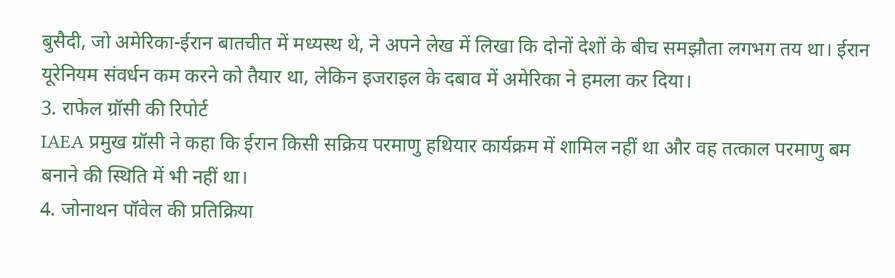बुसैदी, जो अमेरिका-ईरान बातचीत में मध्यस्थ थे, ने अपने लेख में लिखा कि दोनों देशों के बीच समझौता लगभग तय था। ईरान यूरेनियम संवर्धन कम करने को तैयार था, लेकिन इजराइल के दबाव में अमेरिका ने हमला कर दिया।
3. राफेल ग्रॉसी की रिपोर्ट
IAEA प्रमुख ग्रॉसी ने कहा कि ईरान किसी सक्रिय परमाणु हथियार कार्यक्रम में शामिल नहीं था और वह तत्काल परमाणु बम बनाने की स्थिति में भी नहीं था।
4. जोनाथन पॉवेल की प्रतिक्रिया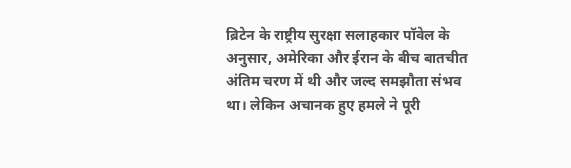ब्रिटेन के राष्ट्रीय सुरक्षा सलाहकार पॉवेल के अनुसार, अमेरिका और ईरान के बीच बातचीत अंतिम चरण में थी और जल्द समझौता संभव था। लेकिन अचानक हुए हमले ने पूरी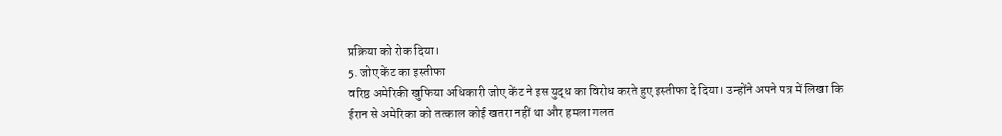प्रक्रिया को रोक दिया।
5. जोए केंट का इस्तीफा
वरिष्ठ अमेरिकी खुफिया अधिकारी जोए केंट ने इस युद्ध का विरोध करते हुए इस्तीफा दे दिया। उन्होंने अपने पत्र में लिखा कि ईरान से अमेरिका को तत्काल कोई खतरा नहीं था और हमला गलत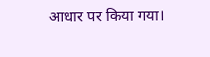आधार पर किया गया।